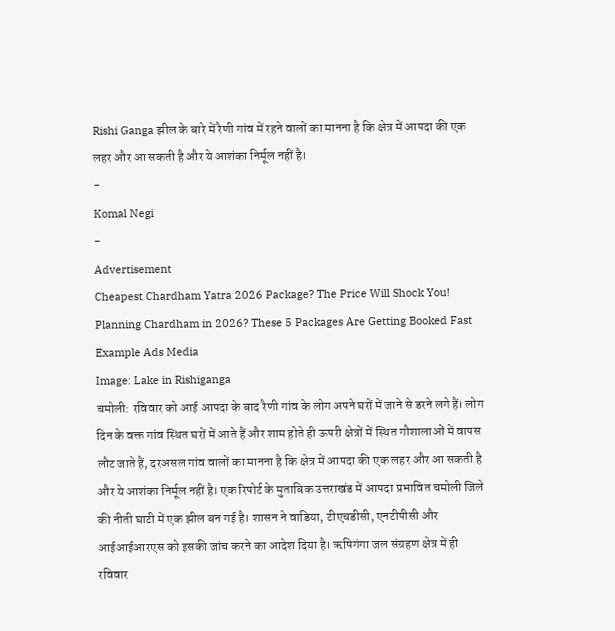Rishi Ganga झील के बारे में रैणी गांव में रहने वालों का मानना है कि क्षेत्र में आपदा की एक लहर और आ सकती है और ये आशंका निर्मूल नहीं है।
-
Komal Negi
-
Advertisement
Cheapest Chardham Yatra 2026 Package? The Price Will Shock You!
Planning Chardham in 2026? These 5 Packages Are Getting Booked Fast
Example Ads Media
Image: Lake in Rishiganga
चमोली: रविवार को आई आपदा के बाद रैणी गांव के लोग अपने घरों में जाने से डरने लगे हैं। लोग दिन के वक्त गांव स्थित घरों में आते हैं और शाम होते ही ऊपरी क्षेत्रों में स्थित गौशालाओं में वापस लौट जाते हैं, दरअसल गांव वालों का मानना है कि क्षेत्र में आपदा की एक लहर और आ सकती है और ये आशंका निर्मूल नहीं है। एक रिपोर्ट के मुताबिक उत्तराखंड में आपदा प्रभावित चमोली जिले की नीती घाटी में एक झील बन गई है। शासन ने वाडिया, टीएचडीसी, एनटीपीसी और आईआईआरएस को इसकी जांच करने का आदेश दिया है। ऋषिगंगा जल संग्रहण क्षेत्र में ही रविवार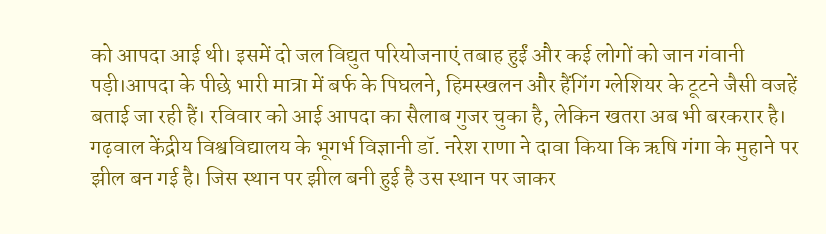को आपदा आई थी। इसमें दो जल विद्युत परियोजनाएं तबाह हुईं और कई लोगों को जान गंवानी पड़ी।आपदा के पीछे भारी मात्रा में बर्फ के पिघलने, हिमस्खलन और हैंगिंग ग्लेशियर के टूटने जैसी वजहें बताई जा रही हैं। रविवार को आई आपदा का सैलाब गुजर चुका है, लेकिन खतरा अब भी बरकरार है। गढ़वाल केंद्रीय विश्वविद्यालय के भूगर्भ विज्ञानी डॉ. नरेश राणा ने दावा किया कि ऋषि गंगा के मुहाने पर झील बन गई है। जिस स्थान पर झील बनी हुई है उस स्थान पर जाकर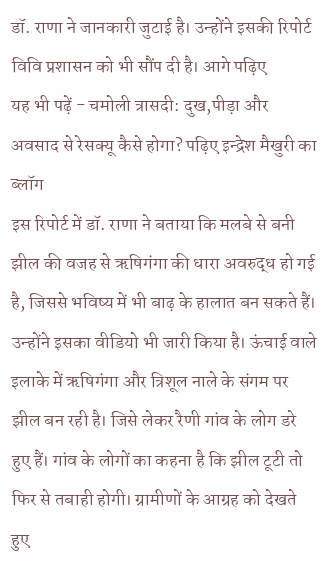डॉ. राणा ने जानकारी जुटाई है। उन्होंने इसकी रिपोर्ट विवि प्रशासन को भी सौंप दी है। आगे पढ़िए
यह भी पढ़ें - चमोली त्रासदी: दुख,पीड़ा और अवसाद से रेसक्यू कैसे होगा? पढ़िए इन्द्रेश मैखुरी का ब्लॉग
इस रिपोर्ट में डॉ. राणा ने बताया कि मलबे से बनी झील की वजह से ऋषिगंगा की धारा अवरुद्ध हो गई है, जिससे भविष्य में भी बाढ़ के हालात बन सकते हैं। उन्होंने इसका वीडियो भी जारी किया है। ऊंचाई वाले इलाके में ऋषिगंगा और त्रिशूल नाले के संगम पर झील बन रही है। जिसे लेकर रैणी गांव के लोग डरे हुए हैं। गांव के लोगों का कहना है कि झील टूटी तो फिर से तबाही होगी। ग्रामीणों के आग्रह को देखते हुए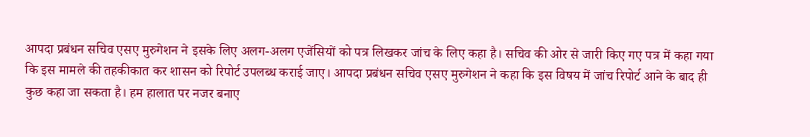आपदा प्रबंधन सचिव एसए मुरुगेशन ने इसके लिए अलग-अलग एजेंसियों को पत्र लिखकर जांच के लिए कहा है। सचिव की ओर से जारी किए गए पत्र में कहा गया कि इस मामले की तहकीकात कर शासन को रिपोर्ट उपलब्ध कराई जाए। आपदा प्रबंधन सचिव एसए मुरुगेशन ने कहा कि इस विषय में जांच रिपोर्ट आने के बाद ही कुछ कहा जा सकता है। हम हालात पर नजर बनाए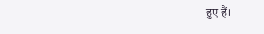हुए हैं।